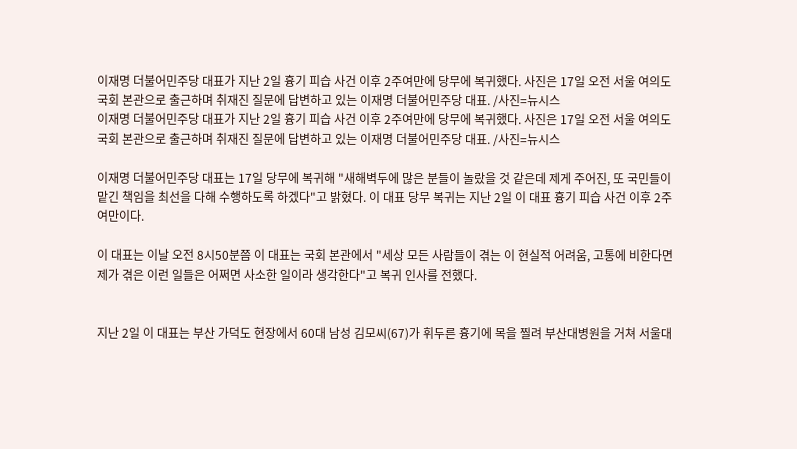이재명 더불어민주당 대표가 지난 2일 흉기 피습 사건 이후 2주여만에 당무에 복귀했다. 사진은 17일 오전 서울 여의도 국회 본관으로 출근하며 취재진 질문에 답변하고 있는 이재명 더불어민주당 대표. /사진=뉴시스
이재명 더불어민주당 대표가 지난 2일 흉기 피습 사건 이후 2주여만에 당무에 복귀했다. 사진은 17일 오전 서울 여의도 국회 본관으로 출근하며 취재진 질문에 답변하고 있는 이재명 더불어민주당 대표. /사진=뉴시스

이재명 더불어민주당 대표는 17일 당무에 복귀해 "새해벽두에 많은 분들이 놀랐을 것 같은데 제게 주어진, 또 국민들이 맡긴 책임을 최선을 다해 수행하도록 하겠다"고 밝혔다. 이 대표 당무 복귀는 지난 2일 이 대표 흉기 피습 사건 이후 2주여만이다.

이 대표는 이날 오전 8시50분쯤 이 대표는 국회 본관에서 "세상 모든 사람들이 겪는 이 현실적 어려움, 고통에 비한다면 제가 겪은 이런 일들은 어쩌면 사소한 일이라 생각한다"고 복귀 인사를 전했다.


지난 2일 이 대표는 부산 가덕도 현장에서 60대 남성 김모씨(67)가 휘두른 흉기에 목을 찔려 부산대병원을 거쳐 서울대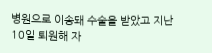병원으로 이송돼 수술을 받았고 지난 10일 퇴원해 자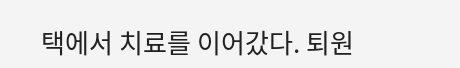택에서 치료를 이어갔다. 퇴원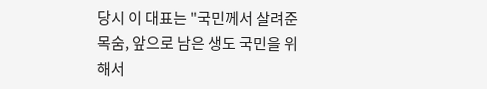당시 이 대표는 "국민께서 살려준 목숨, 앞으로 남은 생도 국민을 위해서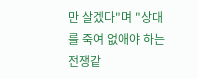만 살겠다"며 "상대를 죽여 없애야 하는 전쟁같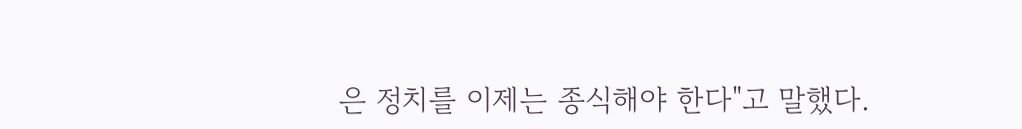은 정치를 이제는 종식해야 한다"고 말했다.